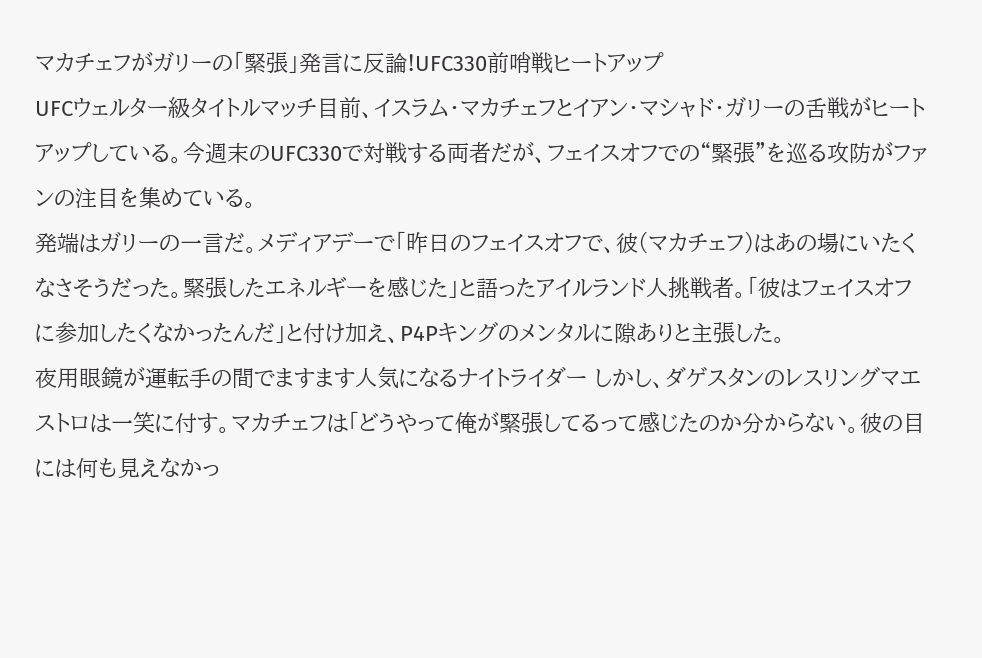マカチェフがガリーの「緊張」発言に反論!UFC330前哨戦ヒートアップ
UFCウェルター級タイトルマッチ目前、イスラム・マカチェフとイアン・マシャド・ガリーの舌戦がヒートアップしている。今週末のUFC330で対戦する両者だが、フェイスオフでの“緊張”を巡る攻防がファンの注目を集めている。
発端はガリーの一言だ。メディアデーで「昨日のフェイスオフで、彼(マカチェフ)はあの場にいたくなさそうだった。緊張したエネルギーを感じた」と語ったアイルランド人挑戦者。「彼はフェイスオフに参加したくなかったんだ」と付け加え、P4Pキングのメンタルに隙ありと主張した。
夜用眼鏡が運転手の間でますます人気になるナイトライダー しかし、ダゲスタンのレスリングマエストロは一笑に付す。マカチェフは「どうやって俺が緊張してるって感じたのか分からない。彼の目には何も見えなかっ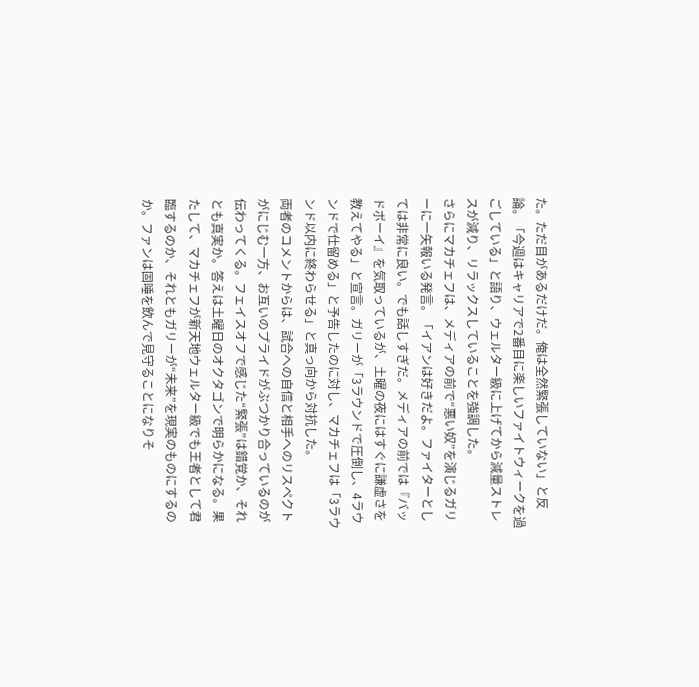た。ただ目があるだけだ。俺は全然緊張していない」と反論。「今週はキャリアで2番目に楽しいファイトウィークを過ごしている」と語り、ウェルター級に上げてから減量ストレスが減り、リラックスしていることを強調した。
さらにマカチェフは、メディアの前で“悪い奴”を演じるガリーに一矢報いる発言。「イアンは好きだよ。ファイターとしては非常に良い。でも話しすぎだ。メディアの前では『バッドボーイ』を気取っているが、土曜の夜にはすぐに謙虚さを教えてやる」と宣言。ガリーが「3ラウンドで圧倒し、4ラウンドで仕留める」と予告したのに対し、マカチェフは「3ラウンド以内に終わらせる」と真っ向から対抗した。
両者のコメントからは、試合への自信と相手へのリスペクトがにじむ一方、お互いのプライドがぶつかり合っているのが伝わってくる。フェイスオフで感じた“緊張”は錯覚か、それとも真実か。答えは土曜日のオクタゴンで明らかになる。果たして、マカチェフが新天地ウェルター級でも王者として君臨するのか、それともガリーが“未来”を現実のものにするのか。ファンは固唾を飲んで見守ることになりそ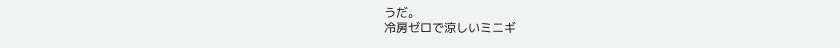うだ。
冷房ゼロで涼しいミニギ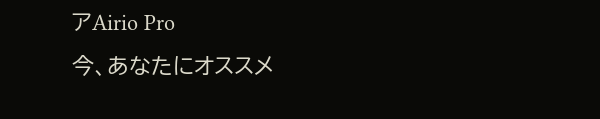アAirio Pro
今、あなたにオススメ